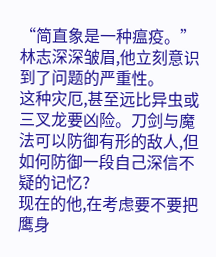“简直象是一种瘟疫。”林志深深皱眉,他立刻意识到了问题的严重性。
这种灾厄,甚至远比异虫或三叉龙要凶险。刀剑与魔法可以防御有形的敌人,但如何防御一段自己深信不疑的记忆?
现在的他,在考虑要不要把鹰身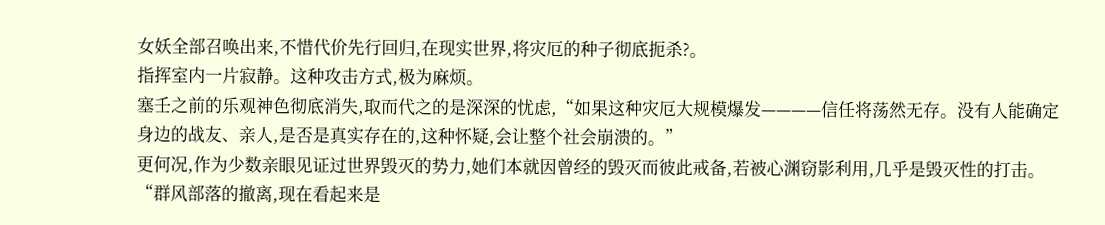女妖全部召唤出来,不惜代价先行回归,在现实世界,将灾厄的种子彻底扼杀?。
指挥室内一片寂静。这种攻击方式,极为麻烦。
塞壬之前的乐观神色彻底消失,取而代之的是深深的忧虑,“如果这种灾厄大规模爆发————信任将荡然无存。没有人能确定身边的战友、亲人,是否是真实存在的,这种怀疑,会让整个社会崩溃的。”
更何况,作为少数亲眼见证过世界毁灭的势力,她们本就因曾经的毁灭而彼此戒备,若被心渊窃影利用,几乎是毁灭性的打击。
“群风部落的撤离,现在看起来是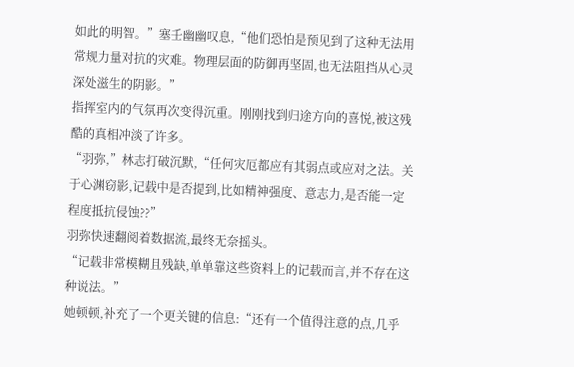如此的明智。”塞壬幽幽叹息,“他们恐怕是预见到了这种无法用常规力量对抗的灾难。物理层面的防御再坚固,也无法阻挡从心灵深处滋生的阴影。”
指挥室内的气氛再次变得沉重。刚刚找到归途方向的喜悦,被这残酷的真相冲淡了许多。
“羽弥,”林志打破沉默,“任何灾厄都应有其弱点或应对之法。关于心渊窃影,记载中是否提到,比如精神强度、意志力,是否能一定程度抵抗侵蚀??”
羽弥快速翻阅着数据流,最终无奈摇头。
“记载非常模糊且残缺,单单靠这些资料上的记载而言,并不存在这种说法。”
她顿顿,补充了一个更关键的信息:“还有一个值得注意的点,几乎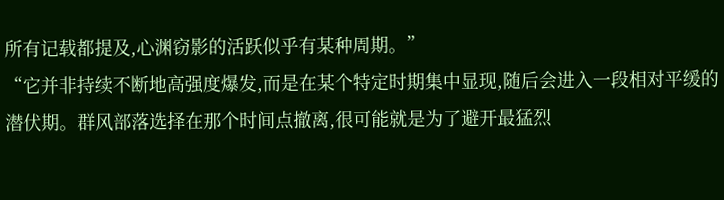所有记载都提及,心渊窃影的活跃似乎有某种周期。”
“它并非持续不断地高强度爆发,而是在某个特定时期集中显现,随后会进入一段相对平缓的潜伏期。群风部落选择在那个时间点撤离,很可能就是为了避开最猛烈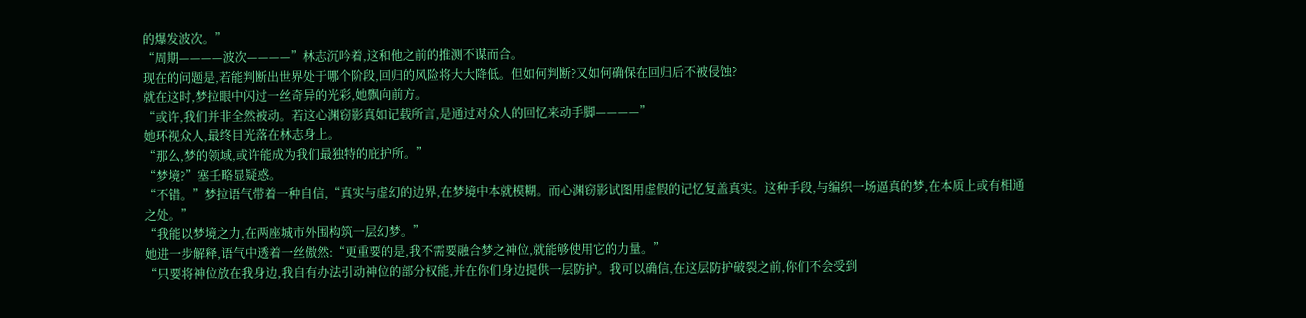的爆发波次。”
“周期————波次————”林志沉吟着,这和他之前的推测不谋而合。
现在的问题是,若能判断出世界处于哪个阶段,回归的风险将大大降低。但如何判断?又如何确保在回归后不被侵蚀?
就在这时,梦拉眼中闪过一丝奇异的光彩,她飘向前方。
“或许,我们并非全然被动。若这心渊窃影真如记载所言,是通过对众人的回忆来动手脚————”
她环视众人,最终目光落在林志身上。
“那么,梦的领域,或许能成为我们最独特的庇护所。”
“梦境?”塞壬略显疑惑。
“不错。”梦拉语气带着一种自信,“真实与虚幻的边界,在梦境中本就模糊。而心渊窃影试图用虚假的记忆复盖真实。这种手段,与编织一场逼真的梦,在本质上或有相通之处。”
“我能以梦境之力,在两座城市外围构筑一层幻梦。”
她进一步解释,语气中透着一丝傲然:“更重要的是,我不需要融合梦之神位,就能够使用它的力量。”
“只要将神位放在我身边,我自有办法引动神位的部分权能,并在你们身边提供一层防护。我可以确信,在这层防护破裂之前,你们不会受到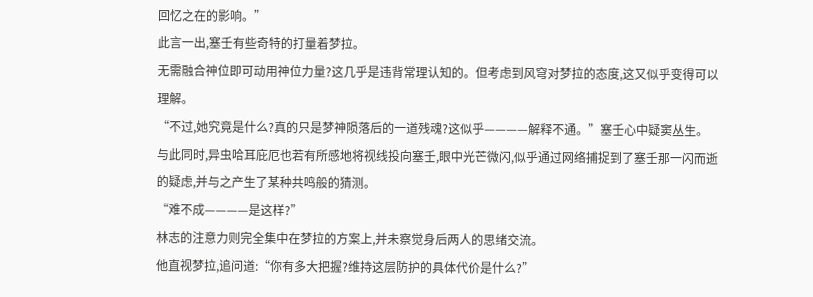回忆之在的影响。”
此言一出,塞壬有些奇特的打量着梦拉。
无需融合神位即可动用神位力量?这几乎是违背常理认知的。但考虑到风穹对梦拉的态度,这又似乎变得可以理解。
“不过,她究竟是什么?真的只是梦神陨落后的一道残魂?这似乎————解释不通。”塞壬心中疑窦丛生。
与此同时,异虫哈耳庇厄也若有所感地将视线投向塞壬,眼中光芒微闪,似乎通过网络捕捉到了塞壬那一闪而逝的疑虑,并与之产生了某种共鸣般的猜测。
“难不成————是这样?”
林志的注意力则完全集中在梦拉的方案上,并未察觉身后两人的思绪交流。
他直视梦拉,追问道:“你有多大把握?维持这层防护的具体代价是什么?”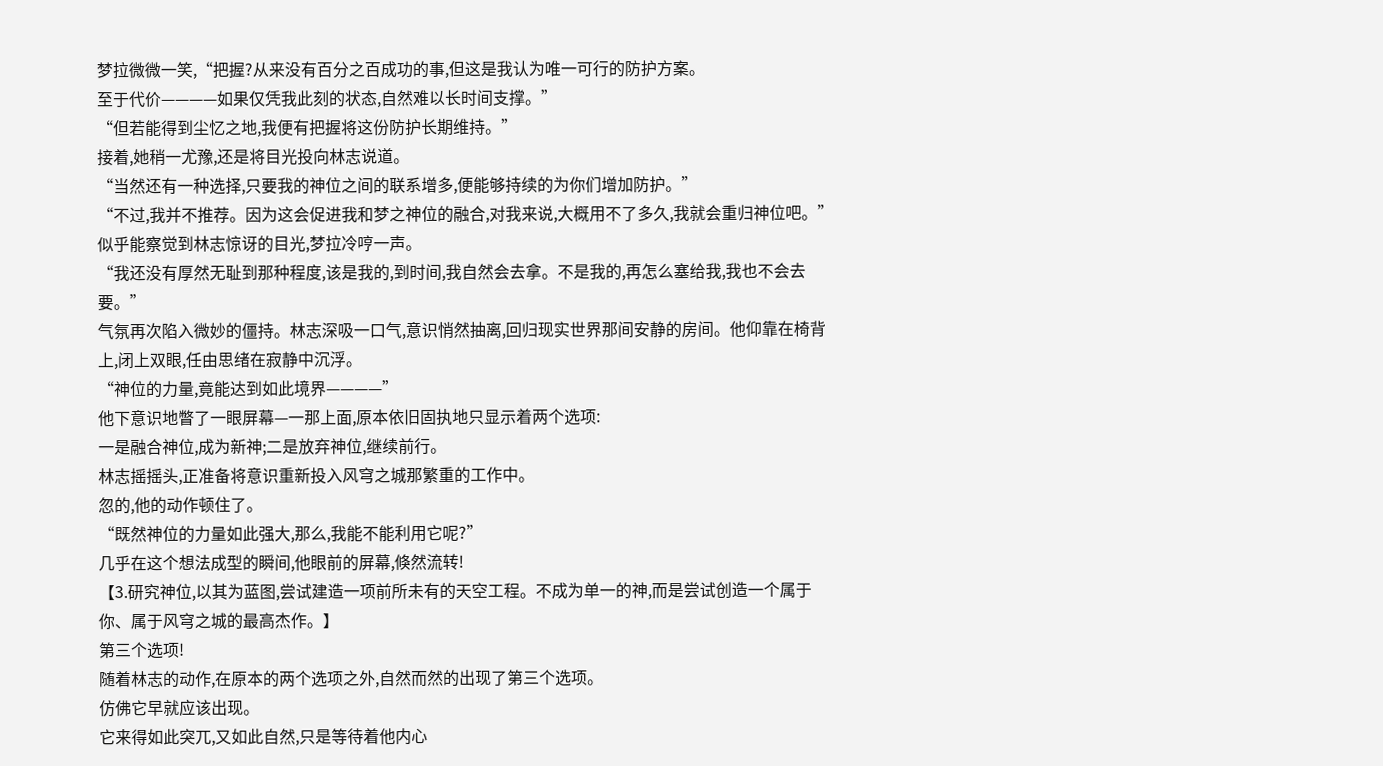梦拉微微一笑,“把握?从来没有百分之百成功的事,但这是我认为唯一可行的防护方案。
至于代价————如果仅凭我此刻的状态,自然难以长时间支撑。”
“但若能得到尘忆之地,我便有把握将这份防护长期维持。”
接着,她稍一尤豫,还是将目光投向林志说道。
“当然还有一种选择,只要我的神位之间的联系增多,便能够持续的为你们增加防护。”
“不过,我并不推荐。因为这会促进我和梦之神位的融合,对我来说,大概用不了多久,我就会重归神位吧。”
似乎能察觉到林志惊讶的目光,梦拉冷哼一声。
“我还没有厚然无耻到那种程度,该是我的,到时间,我自然会去拿。不是我的,再怎么塞给我,我也不会去要。”
气氛再次陷入微妙的僵持。林志深吸一口气,意识悄然抽离,回归现实世界那间安静的房间。他仰靠在椅背上,闭上双眼,任由思绪在寂静中沉浮。
“神位的力量,竟能达到如此境界————”
他下意识地瞥了一眼屏幕—一那上面,原本依旧固执地只显示着两个选项:
一是融合神位,成为新神;二是放弃神位,继续前行。
林志摇摇头,正准备将意识重新投入风穹之城那繁重的工作中。
忽的,他的动作顿住了。
“既然神位的力量如此强大,那么,我能不能利用它呢?”
几乎在这个想法成型的瞬间,他眼前的屏幕,倏然流转!
【3.研究神位,以其为蓝图,尝试建造一项前所未有的天空工程。不成为单一的神,而是尝试创造一个属于你、属于风穹之城的最高杰作。】
第三个选项!
随着林志的动作,在原本的两个选项之外,自然而然的出现了第三个选项。
仿佛它早就应该出现。
它来得如此突兀,又如此自然,只是等待着他内心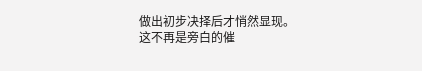做出初步决择后才悄然显现。
这不再是旁白的催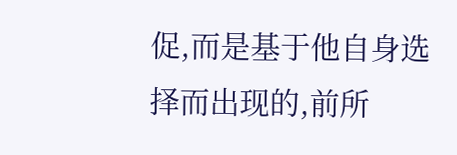促,而是基于他自身选择而出现的,前所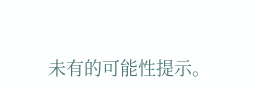未有的可能性提示。